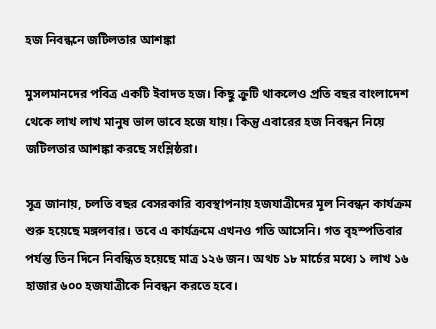হজ নিবন্ধনে জটিলতার আশঙ্কা

মুসলমানদের পবিত্র একটি ইবাদত হজ। কিছু ক্রুটি থাকলেও প্রতি বছর বাংলাদেশ থেকে লাখ লাখ মানুষ ভাল ভাবে হজে যায়। কিন্তু এবারের হজ নিবন্ধন নিয়ে জটিলতার আশঙ্কা করছে সংশ্লিষ্ঠরা।

সূত্র জানায়, চলতি বছর বেসরকারি ব্যবস্থাপনায় হজযাত্রীদের মূল নিবন্ধন কার্যক্রম শুরু হয়েছে মঙ্গলবার। তবে এ কার্যক্রমে এখনও গতি আসেনি। গত বৃহস্পতিবার পর্যন্ত তিন দিনে নিবন্ধিত হয়েছে মাত্র ১২৬ জন। অথচ ১৮ মার্চের মধ্যে ১ লাখ ১৬ হাজার ৬০০ হজযাত্রীকে নিবন্ধন করতে হবে।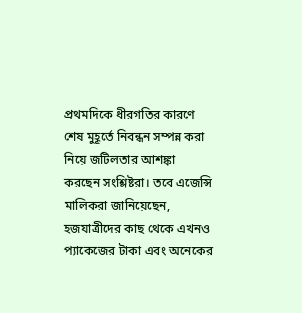প্রথমদিকে ধীরগতির কারণে শেষ মুহূর্তে নিবন্ধন সম্পন্ন করা নিয়ে জটিলতার আশঙ্কা করছেন সংশ্লিষ্টরা। তবে এজেন্সি মালিকরা জানিয়েছেন, হজযাত্রীদের কাছ থেকে এখনও প্যাকেজের টাকা এবং অনেকের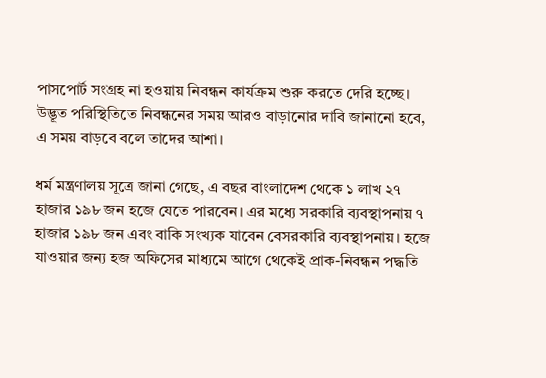পাসপোর্ট সংগ্রহ না হওয়ায় নিবন্ধন কার্যক্রম শুরু করতে দেরি হচ্ছে। উদ্ভূত পরিস্থিতিতে নিবন্ধনের সময় আরও বাড়ানোর দাবি জানানো হবে, এ সময় বাড়বে বলে তাদের আশা।

ধর্ম মন্ত্রণালয় সূত্রে জানা গেছে, এ বছর বাংলাদেশ থেকে ১ লাখ ২৭ হাজার ১৯৮ জন হজে যেতে পারবেন। এর মধ্যে সরকারি ব্যবস্থাপনায় ৭ হাজার ১৯৮ জন এবং বাকি সংখ্যক যাবেন বেসরকারি ব্যবস্থাপনায়। হজে যাওয়ার জন্য হজ অফিসের মাধ্যমে আগে থেকেই প্রাক-নিবন্ধন পদ্ধতি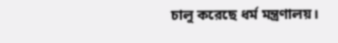চালু করেছে ধর্ম মন্ত্রণালয়।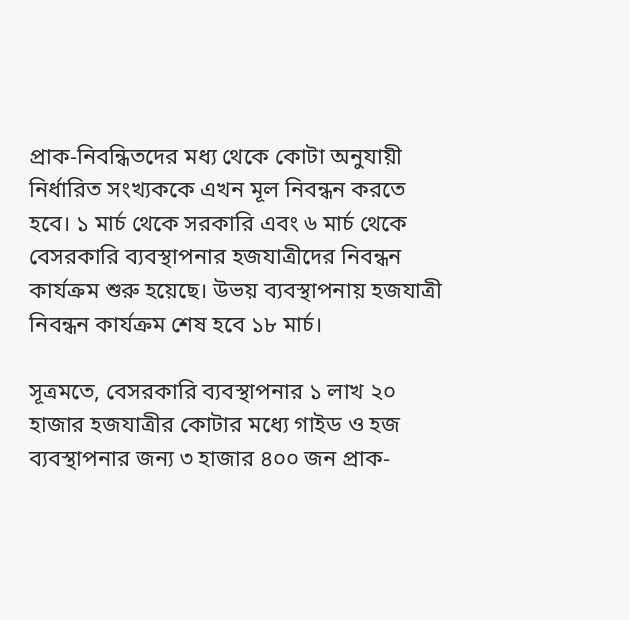প্রাক-নিবন্ধিতদের মধ্য থেকে কোটা অনুযায়ী নির্ধারিত সংখ্যককে এখন মূল নিবন্ধন করতে হবে। ১ মার্চ থেকে সরকারি এবং ৬ মার্চ থেকে বেসরকারি ব্যবস্থাপনার হজযাত্রীদের নিবন্ধন কার্যক্রম শুরু হয়েছে। উভয় ব্যবস্থাপনায় হজযাত্রী নিবন্ধন কার্যক্রম শেষ হবে ১৮ মার্চ।

সূত্রমতে, বেসরকারি ব্যবস্থাপনার ১ লাখ ২০ হাজার হজযাত্রীর কোটার মধ্যে গাইড ও হজ ব্যবস্থাপনার জন্য ৩ হাজার ৪০০ জন প্রাক-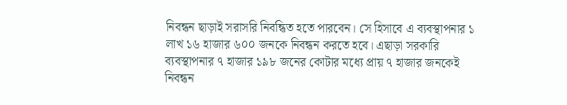নিবন্ধন ছাড়াই সরাসরি নিবন্ধিত হতে পারবেন। সে হিসাবে এ ব্যবস্থাপনার ১ লাখ ১৬ হাজার ৬০০ জনকে নিবন্ধন করতে হবে। এছাড়া সরকারি ব্যবস্থাপনার ৭ হাজার ১৯৮ জনের কোটার মধ্যে প্রায় ৭ হাজার জনকেই নিবন্ধন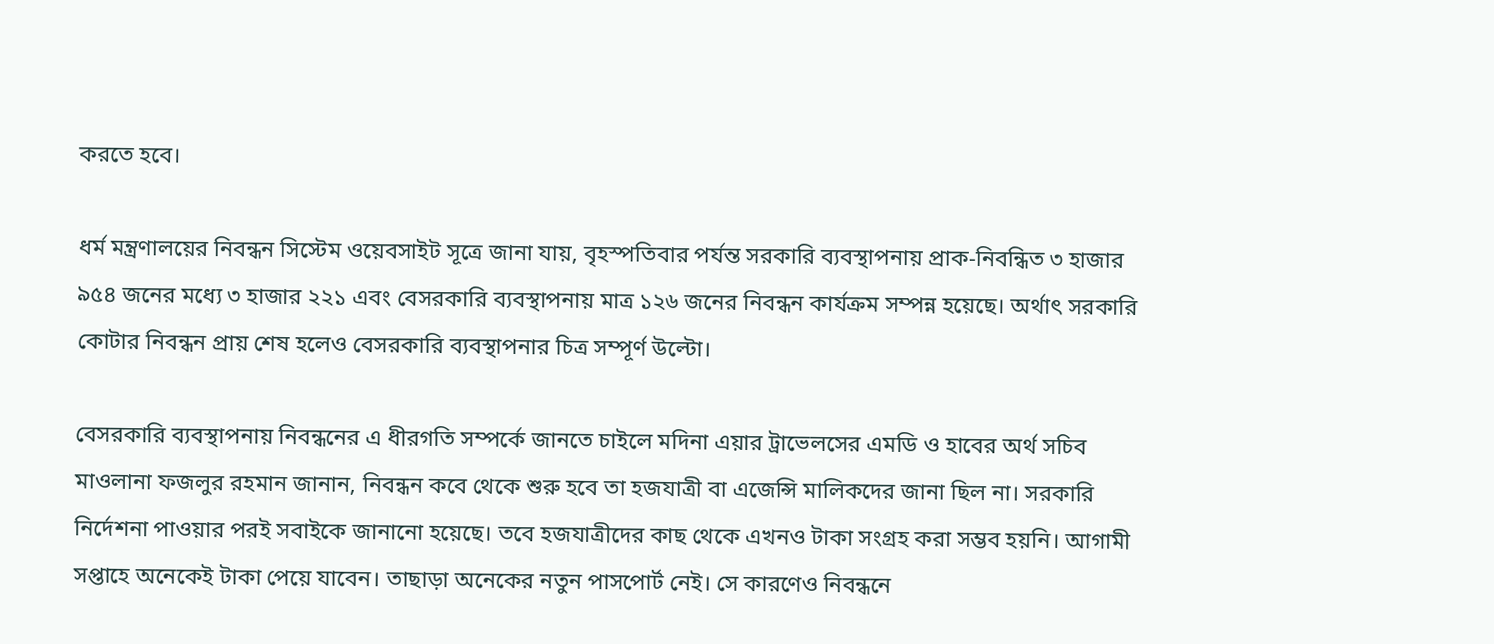করতে হবে।

ধর্ম মন্ত্রণালয়ের নিবন্ধন সিস্টেম ওয়েবসাইট সূত্রে জানা যায়, বৃহস্পতিবার পর্যন্ত সরকারি ব্যবস্থাপনায় প্রাক-নিবন্ধিত ৩ হাজার ৯৫৪ জনের মধ্যে ৩ হাজার ২২১ এবং বেসরকারি ব্যবস্থাপনায় মাত্র ১২৬ জনের নিবন্ধন কার্যক্রম সম্পন্ন হয়েছে। অর্থাৎ সরকারি কোটার নিবন্ধন প্রায় শেষ হলেও বেসরকারি ব্যবস্থাপনার চিত্র সম্পূর্ণ উল্টো।

বেসরকারি ব্যবস্থাপনায় নিবন্ধনের এ ধীরগতি সম্পর্কে জানতে চাইলে মদিনা এয়ার ট্রাভেলসের এমডি ও হাবের অর্থ সচিব মাওলানা ফজলুর রহমান জানান, নিবন্ধন কবে থেকে শুরু হবে তা হজযাত্রী বা এজেন্সি মালিকদের জানা ছিল না। সরকারি নির্দেশনা পাওয়ার পরই সবাইকে জানানো হয়েছে। তবে হজযাত্রীদের কাছ থেকে এখনও টাকা সংগ্রহ করা সম্ভব হয়নি। আগামী সপ্তাহে অনেকেই টাকা পেয়ে যাবেন। তাছাড়া অনেকের নতুন পাসপোর্ট নেই। সে কারণেও নিবন্ধনে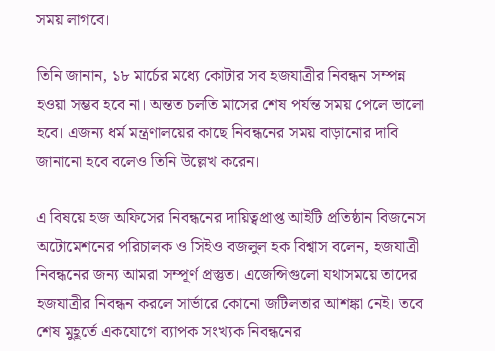সময় লাগবে।

তিনি জানান, ১৮ মার্চের মধ্যে কোটার সব হজযাত্রীর নিবন্ধন সম্পন্ন হওয়া সম্ভব হবে না। অন্তত চলতি মাসের শেষ পর্যন্ত সময় পেলে ভালো হবে। এজন্য ধর্ম মন্ত্রণালয়ের কাছে নিবন্ধনের সময় বাড়ানোর দাবি জানানো হবে বলেও তিনি উল্লেখ করেন।

এ বিষয়ে হজ অফিসের নিবন্ধনের দায়িত্বপ্রাপ্ত আইটি প্রতিষ্ঠান বিজনেস অটোমেশনের পরিচালক ও সিইও বজলুল হক বিশ্বাস বলেন, হজযাত্রী নিবন্ধনের জন্য আমরা সম্পূর্ণ প্রস্তুত। এজেন্সিগুলো যথাসময়ে তাদের হজযাত্রীর নিবন্ধন করলে সার্ভারে কোনো জটিলতার আশঙ্কা নেই। তবে শেষ মুহূর্তে একযোগে ব্যাপক সংখ্যক নিবন্ধনের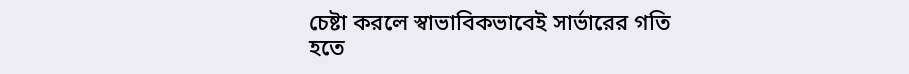চেষ্টা করলে স্বাভাবিকভাবেই সার্ভারের গতি হতে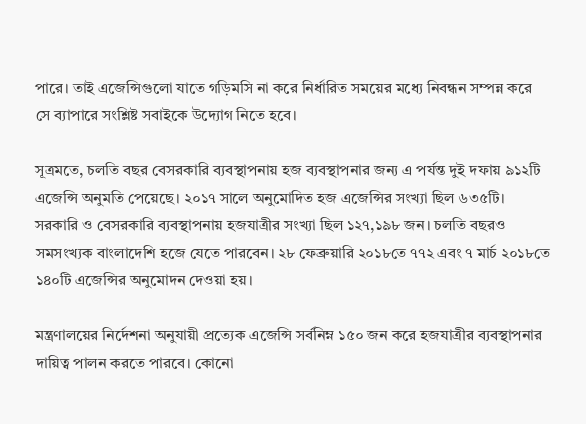পারে। তাই এজেন্সিগুলো যাতে গড়িমসি না করে নির্ধারিত সময়ের মধ্যে নিবন্ধন সম্পন্ন করে সে ব্যাপারে সংশ্লিষ্ট সবাইকে উদ্যোগ নিতে হবে।

সূত্রমতে, চলতি বছর বেসরকারি ব্যবস্থাপনায় হজ ব্যবস্থাপনার জন্য এ পর্যন্ত দুই দফায় ৯১২টি এজেন্সি অনুমতি পেয়েছে। ২০১৭ সালে অনুমোদিত হজ এজেন্সির সংখ্যা ছিল ৬৩৫টি। সরকারি ও বেসরকারি ব্যবস্থাপনায় হজযাত্রীর সংখ্যা ছিল ১২৭,১৯৮ জন। চলতি বছরও সমসংখ্যক বাংলাদেশি হজে যেতে পারবেন। ২৮ ফেব্রুয়ারি ২০১৮তে ৭৭২ এবং ৭ মার্চ ২০১৮তে ১৪০টি এজেন্সির অনুমোদন দেওয়া হয়।

মন্ত্রণালয়ের নির্দেশনা অনুযায়ী প্রত্যেক এজেন্সি সর্বনিম্ন ১৫০ জন করে হজযাত্রীর ব্যবস্থাপনার দায়িত্ব পালন করতে পারবে। কোনো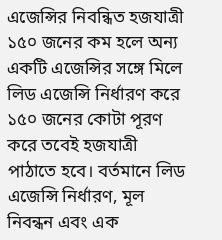এজেন্সির নিবন্ধিত হজযাত্রী ১৫০ জনের কম হলে অন্য একটি এজেন্সির সঙ্গে মিলে লিড এজেন্সি নির্ধারণ করে ১৫০ জনের কোটা পূরণ করে তবেই হজযাত্রী পাঠাতে হবে। বর্তমানে লিড এজেন্সি নির্ধারণ, মূল নিবন্ধন এবং এক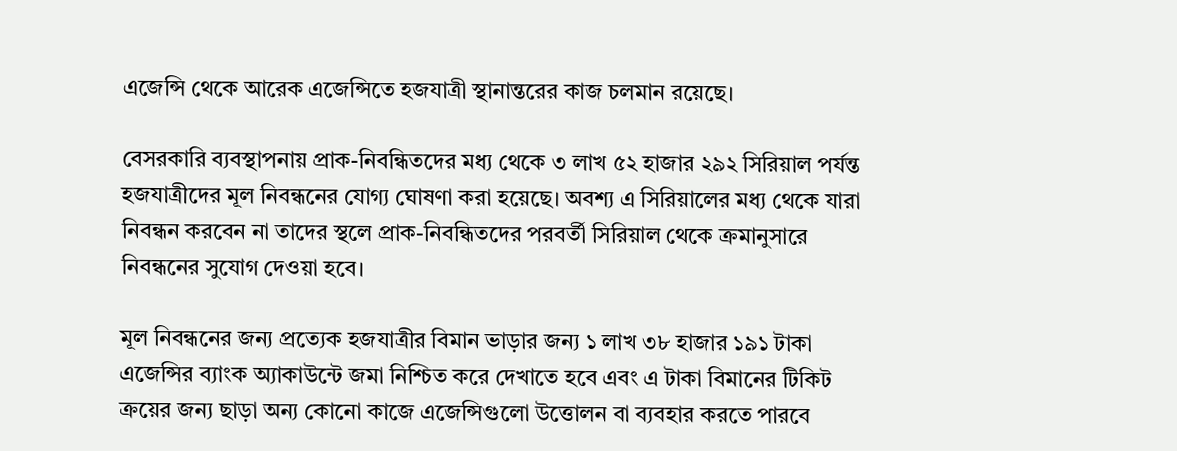এজেন্সি থেকে আরেক এজেন্সিতে হজযাত্রী স্থানান্তরের কাজ চলমান রয়েছে।

বেসরকারি ব্যবস্থাপনায় প্রাক-নিবন্ধিতদের মধ্য থেকে ৩ লাখ ৫২ হাজার ২৯২ সিরিয়াল পর্যন্ত হজযাত্রীদের মূল নিবন্ধনের যোগ্য ঘোষণা করা হয়েছে। অবশ্য এ সিরিয়ালের মধ্য থেকে যারা নিবন্ধন করবেন না তাদের স্থলে প্রাক-নিবন্ধিতদের পরবর্তী সিরিয়াল থেকে ক্রমানুসারে নিবন্ধনের সুযোগ দেওয়া হবে।

মূল নিবন্ধনের জন্য প্রত্যেক হজযাত্রীর বিমান ভাড়ার জন্য ১ লাখ ৩৮ হাজার ১৯১ টাকা এজেন্সির ব্যাংক অ্যাকাউন্টে জমা নিশ্চিত করে দেখাতে হবে এবং এ টাকা বিমানের টিকিট ক্রয়ের জন্য ছাড়া অন্য কোনো কাজে এজেন্সিগুলো উত্তোলন বা ব্যবহার করতে পারবে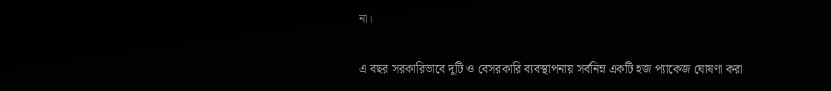না।

এ বছর সরকারিভাবে দুটি ও বেসরকারি ব্যবস্থাপনায় সর্বনিম্ন একটি হজ প্যাকেজ ঘোষণা করা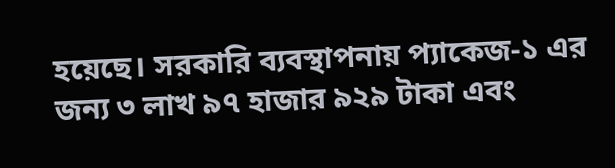হয়েছে। সরকারি ব্যবস্থাপনায় প্যাকেজ-১ এর জন্য ৩ লাখ ৯৭ হাজার ৯২৯ টাকা এবং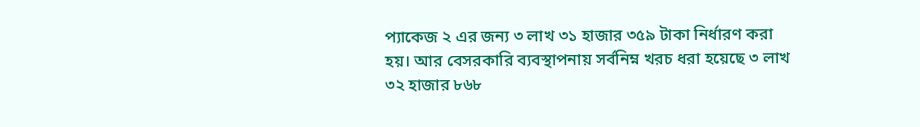প্যাকেজ ২ এর জন্য ৩ লাখ ৩১ হাজার ৩৫৯ টাকা নির্ধারণ করা হয়। আর বেসরকারি ব্যবস্থাপনায় সর্বনিম্ন খরচ ধরা হয়েছে ৩ লাখ ৩২ হাজার ৮৬৮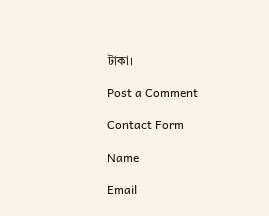টাকা।

Post a Comment

Contact Form

Name

Email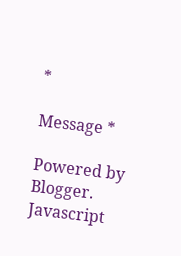*

Message *

Powered by Blogger.
Javascript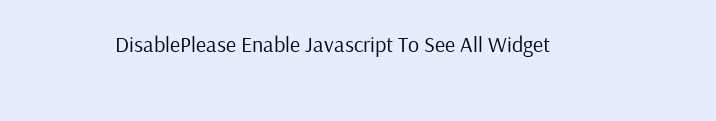DisablePlease Enable Javascript To See All Widget